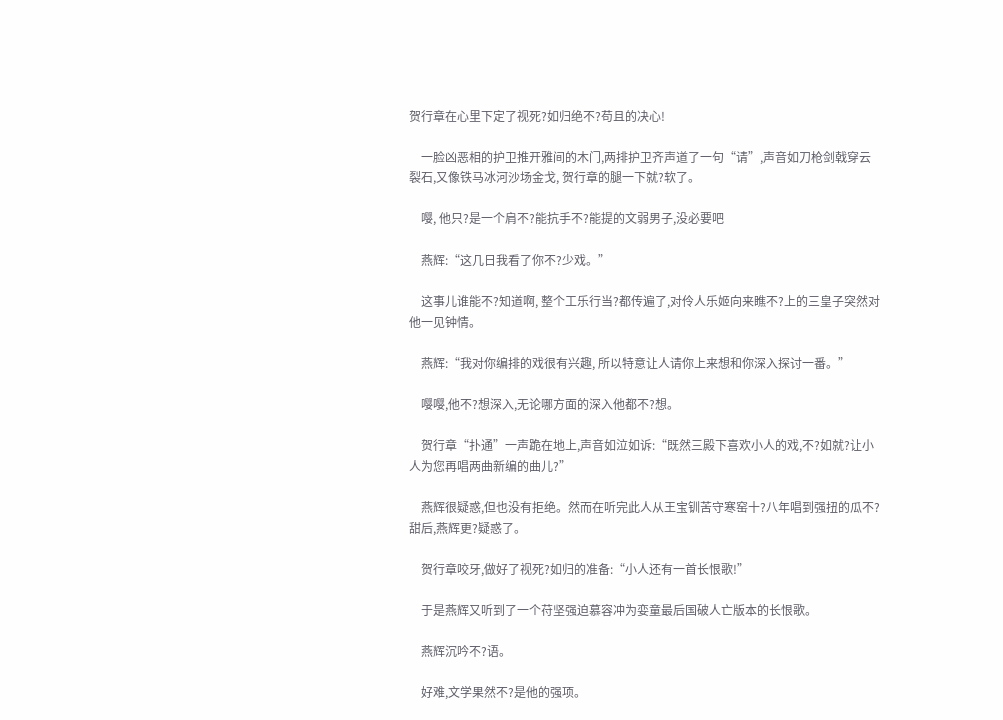贺行章在心里下定了视死?如归绝不?苟且的决心!

    一脸凶恶相的护卫推开雅间的木门,两排护卫齐声道了一句“请”,声音如刀枪剑戟穿云裂石,又像铁马冰河沙场金戈, 贺行章的腿一下就?软了。

    嘤, 他只?是一个肩不?能抗手不?能提的文弱男子,没必要吧

    燕辉:“这几日我看了你不?少戏。”

    这事儿谁能不?知道啊, 整个工乐行当?都传遍了,对伶人乐姬向来瞧不?上的三皇子突然对他一见钟情。

    燕辉:“我对你编排的戏很有兴趣, 所以特意让人请你上来想和你深入探讨一番。”

    嘤嘤,他不?想深入,无论哪方面的深入他都不?想。

    贺行章“扑通”一声跪在地上,声音如泣如诉:“既然三殿下喜欢小人的戏,不?如就?让小人为您再唱两曲新编的曲儿?”

    燕辉很疑惑,但也没有拒绝。然而在听完此人从王宝钏苦守寒窑十?八年唱到强扭的瓜不?甜后,燕辉更?疑惑了。

    贺行章咬牙,做好了视死?如归的准备:“小人还有一首长恨歌!”

    于是燕辉又听到了一个苻坚强迫慕容冲为娈童最后国破人亡版本的长恨歌。

    燕辉沉吟不?语。

    好难,文学果然不?是他的强项。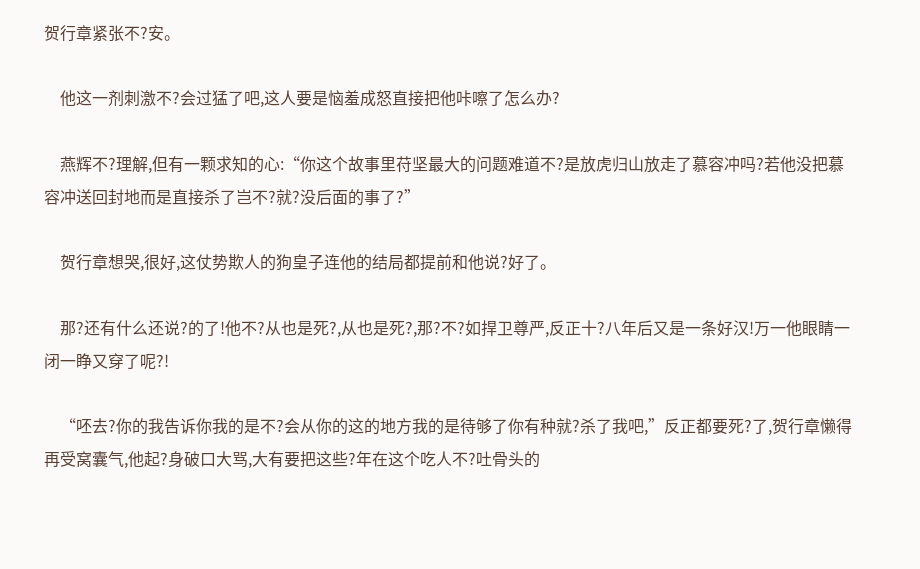贺行章紧张不?安。

    他这一剂刺激不?会过猛了吧,这人要是恼羞成怒直接把他咔嚓了怎么办?

    燕辉不?理解,但有一颗求知的心:“你这个故事里苻坚最大的问题难道不?是放虎归山放走了慕容冲吗?若他没把慕容冲送回封地而是直接杀了岂不?就?没后面的事了?”

    贺行章想哭,很好,这仗势欺人的狗皇子连他的结局都提前和他说?好了。

    那?还有什么还说?的了!他不?从也是死?,从也是死?,那?不?如捍卫尊严,反正十?八年后又是一条好汉!万一他眼睛一闭一睁又穿了呢?!

    “呸去?你的我告诉你我的是不?会从你的这的地方我的是待够了你有种就?杀了我吧,”反正都要死?了,贺行章懒得再受窝囊气,他起?身破口大骂,大有要把这些?年在这个吃人不?吐骨头的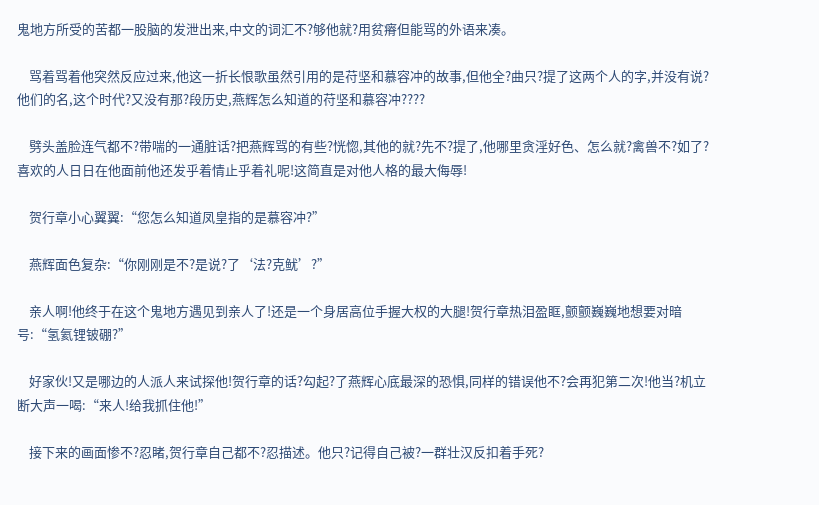鬼地方所受的苦都一股脑的发泄出来,中文的词汇不?够他就?用贫瘠但能骂的外语来凑。

    骂着骂着他突然反应过来,他这一折长恨歌虽然引用的是苻坚和慕容冲的故事,但他全?曲只?提了这两个人的字,并没有说?他们的名,这个时代?又没有那?段历史,燕辉怎么知道的苻坚和慕容冲????

    劈头盖脸连气都不?带喘的一通脏话?把燕辉骂的有些?恍惚,其他的就?先不?提了,他哪里贪淫好色、怎么就?禽兽不?如了?喜欢的人日日在他面前他还发乎着情止乎着礼呢!这简直是对他人格的最大侮辱!

    贺行章小心翼翼:“您怎么知道凤皇指的是慕容冲?”

    燕辉面色复杂:“你刚刚是不?是说?了‘法?克鱿’?”

    亲人啊!他终于在这个鬼地方遇见到亲人了!还是一个身居高位手握大权的大腿!贺行章热泪盈眶,颤颤巍巍地想要对暗号:“氢氦锂铍硼?”

    好家伙!又是哪边的人派人来试探他!贺行章的话?勾起?了燕辉心底最深的恐惧,同样的错误他不?会再犯第二次!他当?机立断大声一喝:“来人!给我抓住他!”

    接下来的画面惨不?忍睹,贺行章自己都不?忍描述。他只?记得自己被?一群壮汉反扣着手死?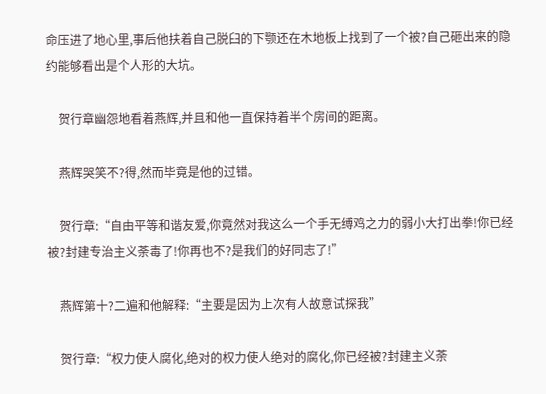命压进了地心里,事后他扶着自己脱臼的下颚还在木地板上找到了一个被?自己砸出来的隐约能够看出是个人形的大坑。

    贺行章幽怨地看着燕辉,并且和他一直保持着半个房间的距离。

    燕辉哭笑不?得,然而毕竟是他的过错。

    贺行章:“自由平等和谐友爱,你竟然对我这么一个手无缚鸡之力的弱小大打出拳!你已经被?封建专治主义荼毒了!你再也不?是我们的好同志了!”

    燕辉第十?二遍和他解释:“主要是因为上次有人故意试探我”

    贺行章:“权力使人腐化,绝对的权力使人绝对的腐化,你已经被?封建主义荼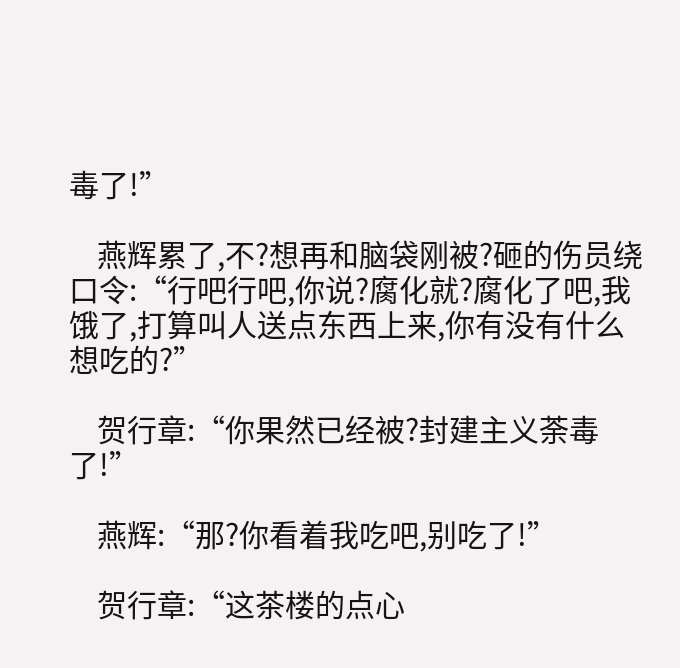毒了!”

    燕辉累了,不?想再和脑袋刚被?砸的伤员绕口令:“行吧行吧,你说?腐化就?腐化了吧,我饿了,打算叫人送点东西上来,你有没有什么想吃的?”

    贺行章:“你果然已经被?封建主义荼毒了!”

    燕辉:“那?你看着我吃吧,别吃了!”

    贺行章:“这茶楼的点心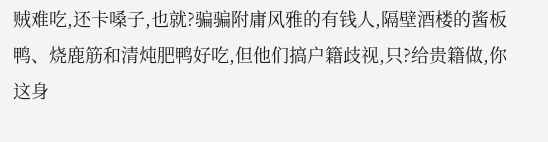贼难吃,还卡嗓子,也就?骗骗附庸风雅的有钱人,隔壁酒楼的酱板鸭、烧鹿筋和清炖肥鸭好吃,但他们搞户籍歧视,只?给贵籍做,你这身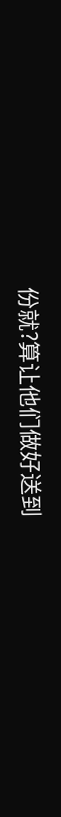份就?算让他们做好送到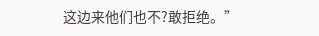这边来他们也不?敢拒绝。”